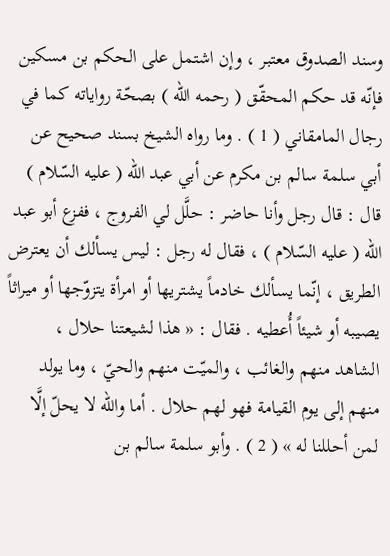وسند الصدوق معتبر ، وإن اشتمل على الحكم بن مسكين فإنّه قد حكم المحقّق ( رحمه الله ) بصحّة رواياته كما في رجال المامقاني ( 1 ) . وما رواه الشيخ بسند صحيح عن أبي سلمة سالم بن مكرم عن أبي عبد الله ( عليه السّلام ) قال : قال رجل وأنا حاضر : حلَّل لي الفروج ، ففزع أبو عبد الله ( عليه السّلام ) ، فقال له رجل : ليس يسألك أن يعترض الطريق ، إنّما يسألك خادماً يشتريها أو امرأة يتزوّجها أو ميراثاً يصيبه أو شيئاً أُعطيه . فقال : « هذا لشيعتنا حلال ، الشاهد منهم والغائب ، والميّت منهم والحيّ ، وما يولد منهم إلى يوم القيامة فهو لهم حلال . أما والله لا يحلّ إلَّا لمن أحللنا له » ( 2 ) . وأبو سلمة سالم بن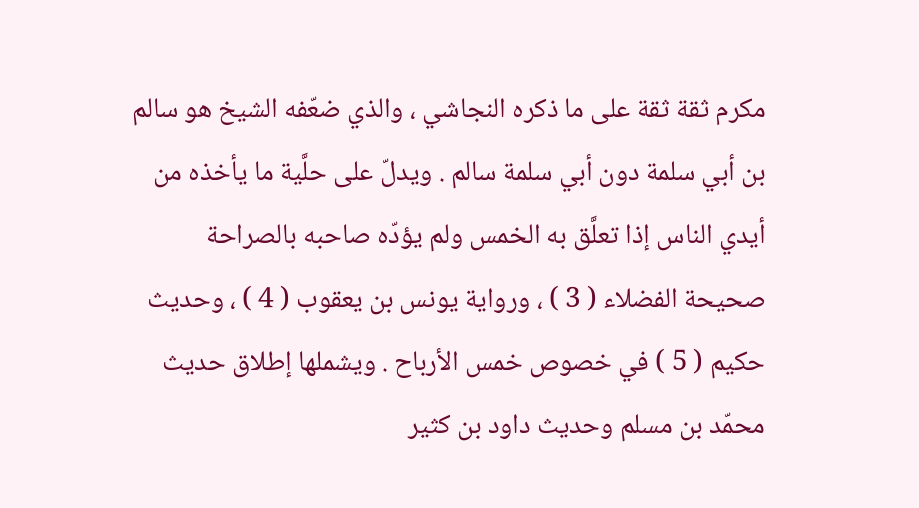مكرم ثقة ثقة على ما ذكره النجاشي ، والذي ضعّفه الشيخ هو سالم بن أبي سلمة دون أبي سلمة سالم . ويدلّ على حلَّية ما يأخذه من أيدي الناس إذا تعلَّق به الخمس ولم يؤدّه صاحبه بالصراحة صحيحة الفضلاء ( 3 ) ، ورواية يونس بن يعقوب ( 4 ) ، وحديث حكيم ( 5 ) في خصوص خمس الأرباح . ويشملها إطلاق حديث محمّد بن مسلم وحديث داود بن كثير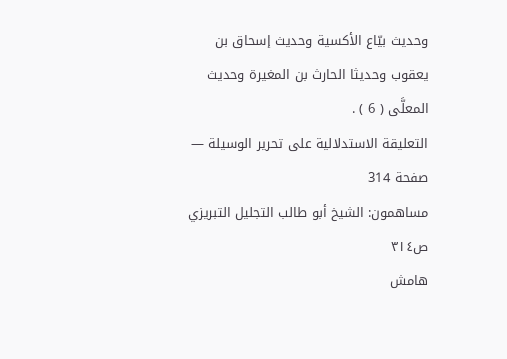وحديث بيّاع الأكسية وحديث إسحاق بن يعقوب وحديثا الحارث بن المغيرة وحديث المعلَّى ( 6 ) .
التعليقة الاستدلالية على تحرير الوسيلة — صفحة 314
مساهمون: الشيخ أبو طالب التجليل التبريزي
ص٣١٤
هامش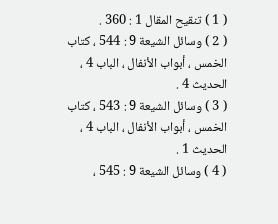( 1 ) تنقيح المقال 1 : 360 .
( 2 ) وسائل الشيعة 9 : 544 ، كتاب الخمس ، أبواب الأنفال ، الباب 4 ، الحديث 4 .
( 3 ) وسائل الشيعة 9 : 543 ، كتاب الخمس ، أبواب الأنفال ، الباب 4 ، الحديث 1 .
( 4 ) وسائل الشيعة 9 : 545 ،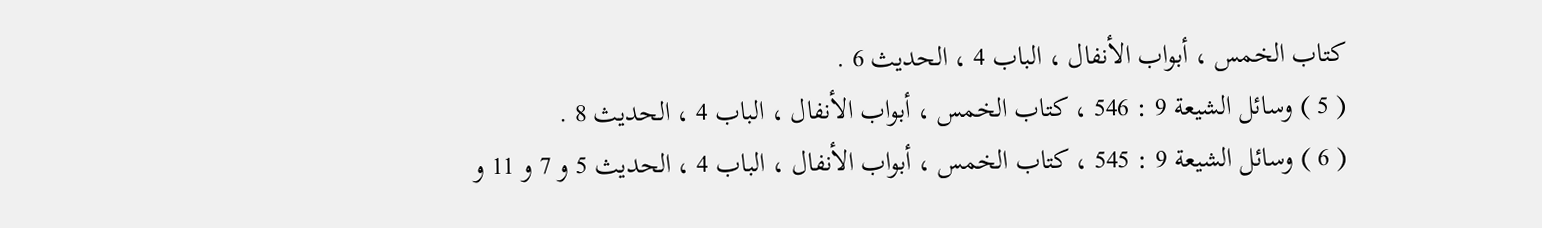كتاب الخمس ، أبواب الأنفال ، الباب 4 ، الحديث 6 .
( 5 ) وسائل الشيعة 9 : 546 ، كتاب الخمس ، أبواب الأنفال ، الباب 4 ، الحديث 8 .
( 6 ) وسائل الشيعة 9 : 545 ، كتاب الخمس ، أبواب الأنفال ، الباب 4 ، الحديث 5 و 7 و 11 و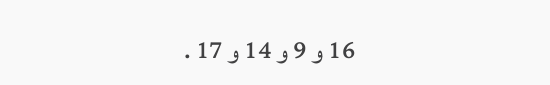16 و 9 و 14 و 17 .